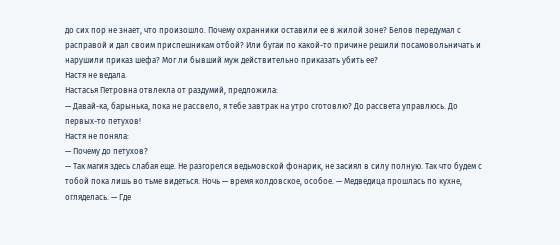до сих пор не знает, что произошло. Почему охранники оставили ее в жилой зоне? Белов передумал с расправой и дал своим приспешникам отбой? Или бугаи по какой-то причине решили посамовольничать и нарушили приказ шефа? Мог ли бывший муж действительно приказать убить ее?
Настя не ведала.
Настасья Петровна отвлекла от раздумий, предложила:
— Давай-ка, барынька, пока не рассвело, я тебе завтрак на утро сготовлю? До рассвета управлюсь. До первых-то петухов!
Настя не поняла:
— Почему до петухов?
— Так магия здесь слабая еще. Не разгорелся ведьмовской фонарик, не засиял в силу полную. Так что будем с тобой пока лишь во тьме видеться. Ночь — время колдовское, особое. — Медведица прошлась по кухне, огляделась. — Где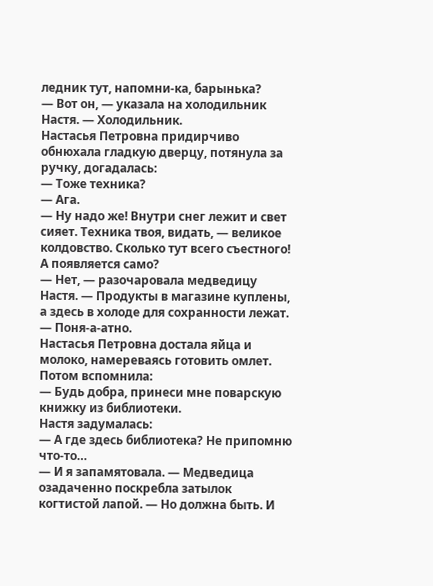ледник тут, напомни-ка, барынька?
— Вот он, — указала на холодильник Настя. — Холодильник.
Настасья Петровна придирчиво обнюхала гладкую дверцу, потянула за ручку, догадалась:
— Тоже техника?
— Ага.
— Ну надо же! Внутри снег лежит и свет сияет. Техника твоя, видать, — великое колдовство. Сколько тут всего съестного! А появляется само?
— Нет, — разочаровала медведицу Настя. — Продукты в магазине куплены, а здесь в холоде для сохранности лежат.
— Поня-а-атно.
Настасья Петровна достала яйца и молоко, намереваясь готовить омлет. Потом вспомнила:
— Будь добра, принеси мне поварскую книжку из библиотеки.
Настя задумалась:
— А где здесь библиотека? Не припомню что-то…
— И я запамятовала. — Медведица озадаченно поскребла затылок когтистой лапой. — Но должна быть. И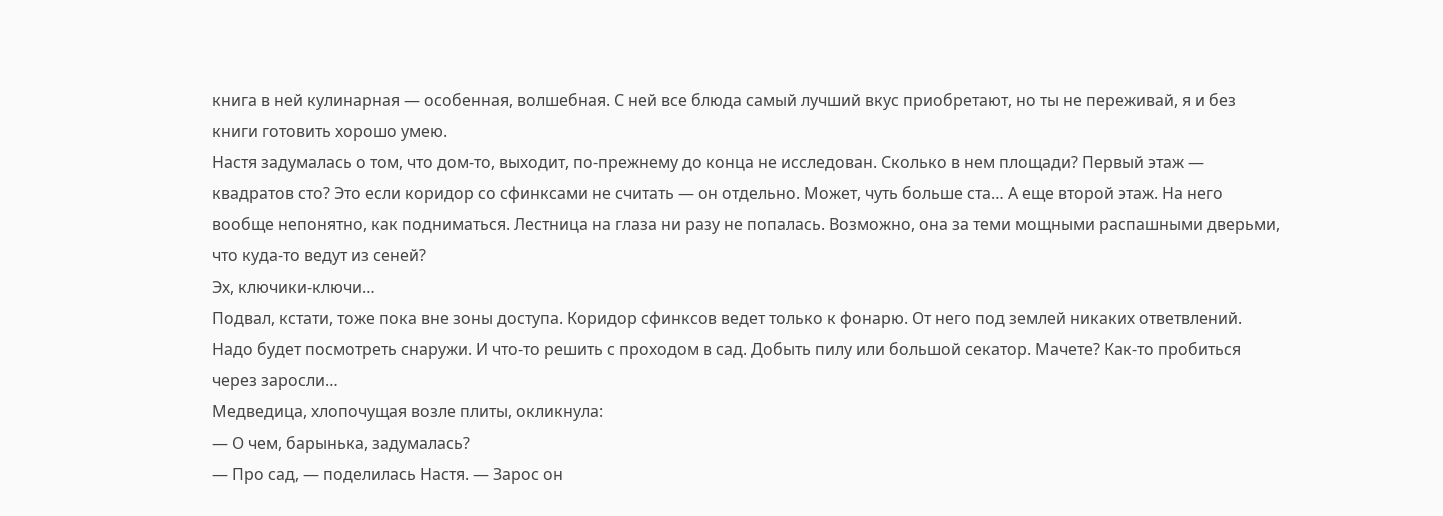книга в ней кулинарная — особенная, волшебная. С ней все блюда самый лучший вкус приобретают, но ты не переживай, я и без книги готовить хорошо умею.
Настя задумалась о том, что дом-то, выходит, по-прежнему до конца не исследован. Сколько в нем площади? Первый этаж — квадратов сто? Это если коридор со сфинксами не считать — он отдельно. Может, чуть больше ста… А еще второй этаж. На него вообще непонятно, как подниматься. Лестница на глаза ни разу не попалась. Возможно, она за теми мощными распашными дверьми, что куда-то ведут из сеней?
Эх, ключики-ключи…
Подвал, кстати, тоже пока вне зоны доступа. Коридор сфинксов ведет только к фонарю. От него под землей никаких ответвлений. Надо будет посмотреть снаружи. И что-то решить с проходом в сад. Добыть пилу или большой секатор. Мачете? Как-то пробиться через заросли…
Медведица, хлопочущая возле плиты, окликнула:
— О чем, барынька, задумалась?
— Про сад, — поделилась Настя. — Зарос он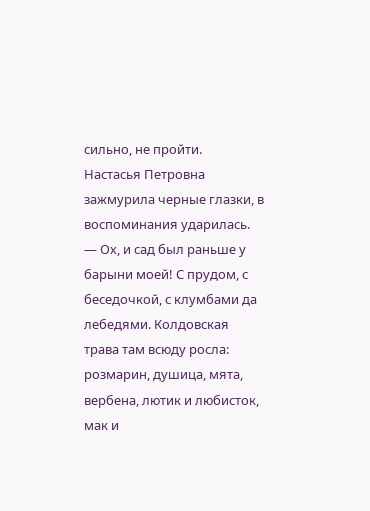сильно, не пройти.
Настасья Петровна зажмурила черные глазки, в воспоминания ударилась.
— Ох, и сад был раньше у барыни моей! С прудом, с беседочкой, с клумбами да лебедями. Колдовская трава там всюду росла: розмарин, душица, мята, вербена, лютик и любисток, мак и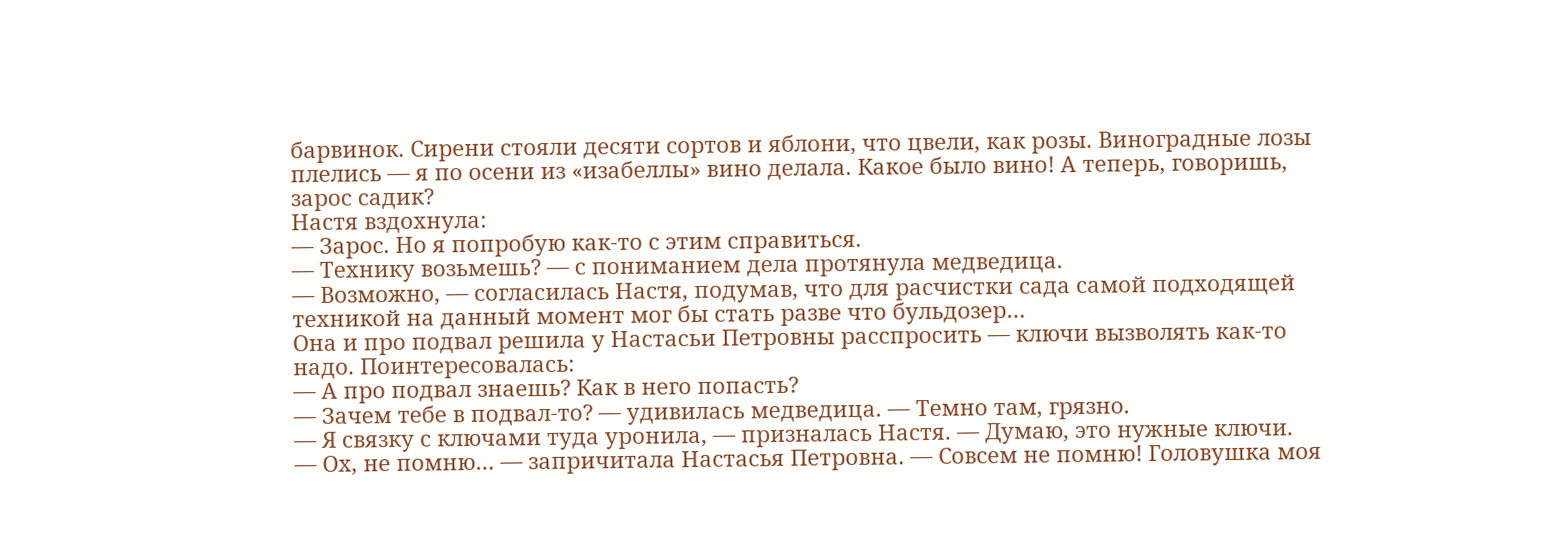барвинок. Сирени стояли десяти сортов и яблони, что цвели, как розы. Виноградные лозы плелись — я по осени из «изабеллы» вино делала. Какое было вино! А теперь, говоришь, зарос садик?
Настя вздохнула:
— Зарос. Но я попробую как-то с этим справиться.
— Технику возьмешь? — с пониманием дела протянула медведица.
— Возможно, — согласилась Настя, подумав, что для расчистки сада самой подходящей техникой на данный момент мог бы стать разве что бульдозер…
Она и про подвал решила у Настасьи Петровны расспросить — ключи вызволять как-то надо. Поинтересовалась:
— А про подвал знаешь? Как в него попасть?
— Зачем тебе в подвал-то? — удивилась медведица. — Темно там, грязно.
— Я связку с ключами туда уронила, — призналась Настя. — Думаю, это нужные ключи.
— Ох, не помню… — запричитала Настасья Петровна. — Совсем не помню! Головушка моя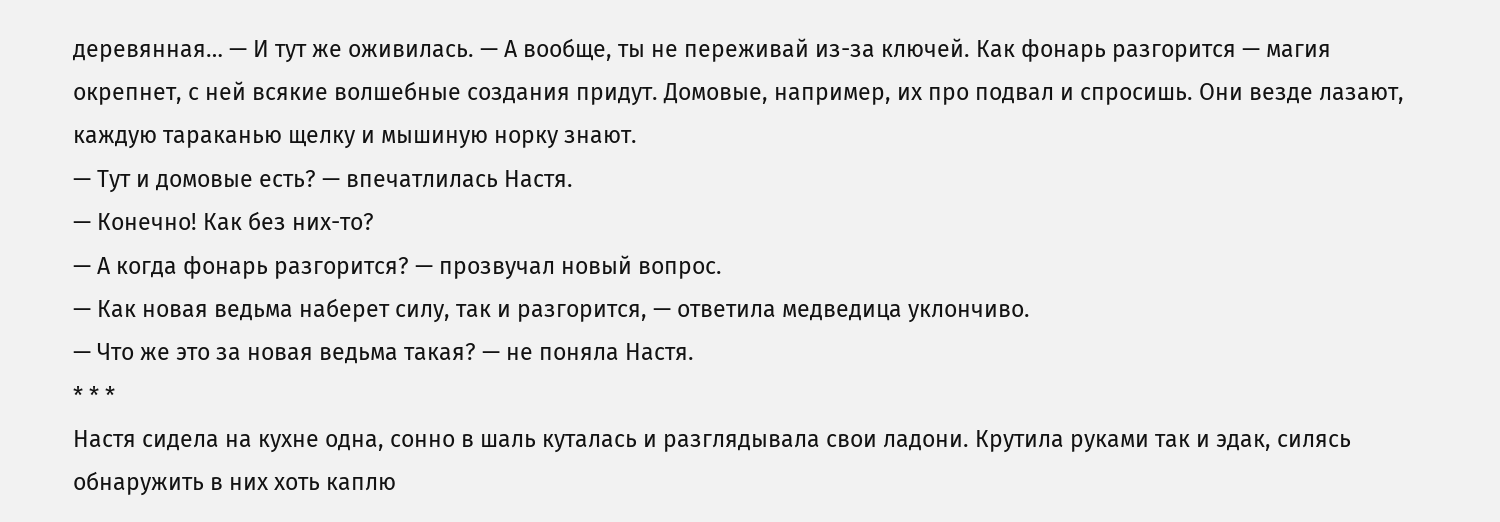деревянная… — И тут же оживилась. — А вообще, ты не переживай из-за ключей. Как фонарь разгорится — магия окрепнет, с ней всякие волшебные создания придут. Домовые, например, их про подвал и спросишь. Они везде лазают, каждую тараканью щелку и мышиную норку знают.
— Тут и домовые есть? — впечатлилась Настя.
— Конечно! Как без них-то?
— А когда фонарь разгорится? — прозвучал новый вопрос.
— Как новая ведьма наберет силу, так и разгорится, — ответила медведица уклончиво.
— Что же это за новая ведьма такая? — не поняла Настя.
* * *
Настя сидела на кухне одна, сонно в шаль куталась и разглядывала свои ладони. Крутила руками так и эдак, силясь обнаружить в них хоть каплю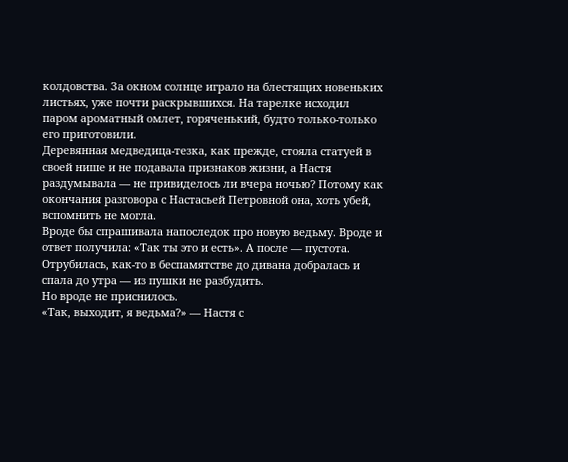колдовства. За окном солнце играло на блестящих новеньких листьях, уже почти раскрывшихся. На тарелке исходил паром ароматный омлет, горяченький, будто только-только его приготовили.
Деревянная медведица-тезка, как прежде, стояла статуей в своей нише и не подавала признаков жизни, а Настя раздумывала — не привиделось ли вчера ночью? Потому как окончания разговора с Настасьей Петровной она, хоть убей, вспомнить не могла.
Вроде бы спрашивала напоследок про новую ведьму. Вроде и ответ получила: «Так ты это и есть». А после — пустота. Отрубилась, как-то в беспамятстве до дивана добралась и спала до утра — из пушки не разбудить.
Но вроде не приснилось.
«Так, выходит, я ведьма?» — Настя с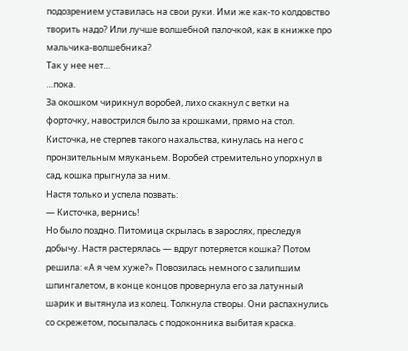подозрением уставилась на свои руки. Ими же как-то колдовство творить надо? Или лучше волшебной палочкой, как в книжке про мальчика-волшебника?
Так у нее нет…
…пока.
За окошком чирикнул воробей, лихо скакнул с ветки на форточку, навострился было за крошками, прямо на стол. Кисточка, не стерпев такого нахальства, кинулась на него с пронзительным мяуканьем. Воробей стремительно упорхнул в сад, кошка прыгнула за ним.
Настя только и успела позвать:
— Кисточка, вернись!
Но было поздно. Питомица скрылась в зарослях, преследуя добычу. Настя растерялась — вдруг потеряется кошка? Потом решила: «А я чем хуже?» Повозилась немного с залипшим шпингалетом, в конце концов провернула его за латунный шарик и вытянула из колец. Толкнула створы. Они распахнулись со скрежетом, посыпалась с подоконника выбитая краска.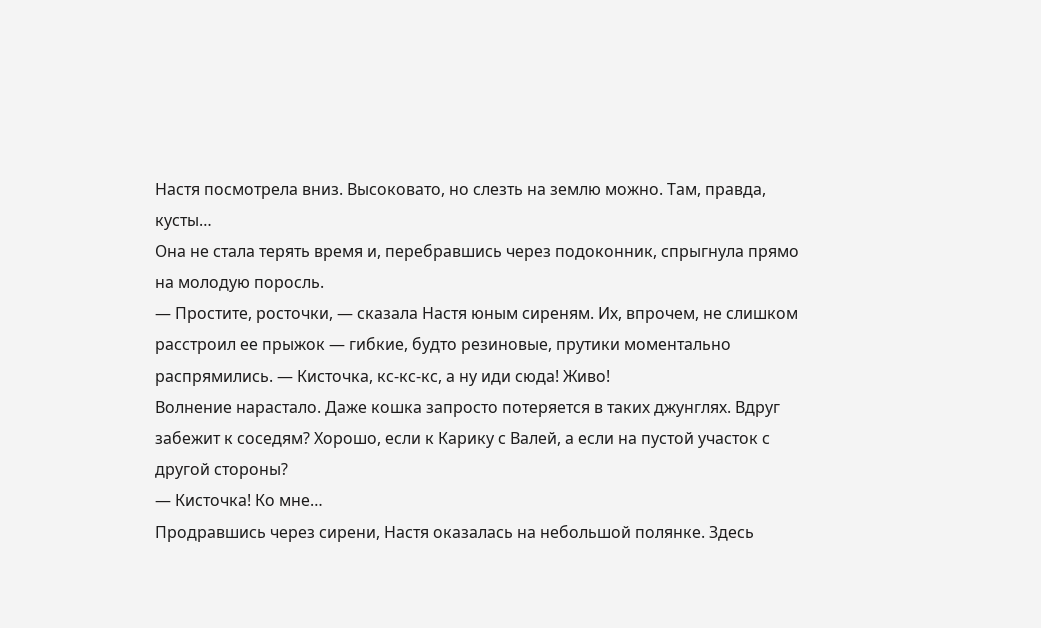Настя посмотрела вниз. Высоковато, но слезть на землю можно. Там, правда, кусты…
Она не стала терять время и, перебравшись через подоконник, спрыгнула прямо на молодую поросль.
— Простите, росточки, — сказала Настя юным сиреням. Их, впрочем, не слишком расстроил ее прыжок — гибкие, будто резиновые, прутики моментально распрямились. — Кисточка, кс-кс-кс, а ну иди сюда! Живо!
Волнение нарастало. Даже кошка запросто потеряется в таких джунглях. Вдруг забежит к соседям? Хорошо, если к Карику с Валей, а если на пустой участок с другой стороны?
— Кисточка! Ко мне…
Продравшись через сирени, Настя оказалась на небольшой полянке. Здесь